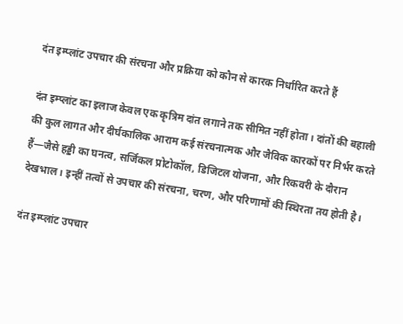दंत इम्प्लांट उपचार की संरचना और प्रक्रिया को कौन से कारक निर्धारित करते हैं

दंत इम्प्लांट का इलाज केवल एक कृत्रिम दांत लगाने तक सीमित नहीं होता। दांतों की बहाली की कुल लागत और दीर्घकालिक आराम कई संरचनात्मक और जैविक कारकों पर निर्भर करते हैं—जैसे हड्डी का घनत्व, सर्जिकल प्रोटोकॉल, डिजिटल योजना, और रिकवरी के दौरान देखभाल। इन्हीं तत्वों से उपचार की संरचना, चरण, और परिणामों की स्थिरता तय होती है।

दंत इम्प्लांट उपचार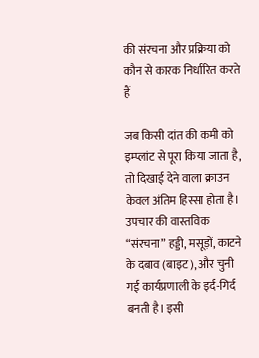की संरचना और प्रक्रिया को कौन से कारक निर्धारित करते हैं

जब किसी दांत की कमी को इम्प्लांट से पूरा किया जाता है, तो दिखाई देने वाला क्राउन केवल अंतिम हिस्सा होता है। उपचार की वास्तविक “संरचना” हड्डी, मसूड़ों, काटने के दबाव (बाइट), और चुनी गई कार्यप्रणाली के इर्द-गिर्द बनती है। इसी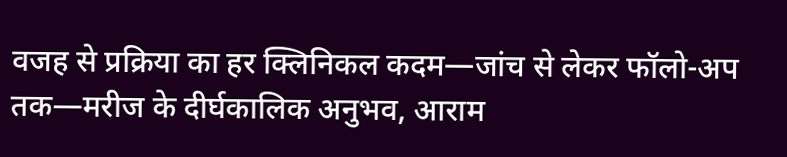वजह से प्रक्रिया का हर क्लिनिकल कदम—जांच से लेकर फॉलो-अप तक—मरीज के दीर्घकालिक अनुभव, आराम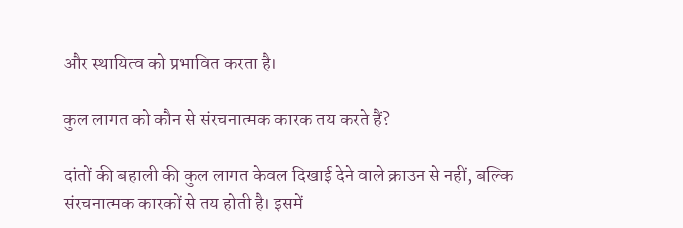और स्थायित्व को प्रभावित करता है।

कुल लागत को कौन से संरचनात्मक कारक तय करते हैं?

दांतों की बहाली की कुल लागत केवल दिखाई देने वाले क्राउन से नहीं, बल्कि संरचनात्मक कारकों से तय होती है। इसमें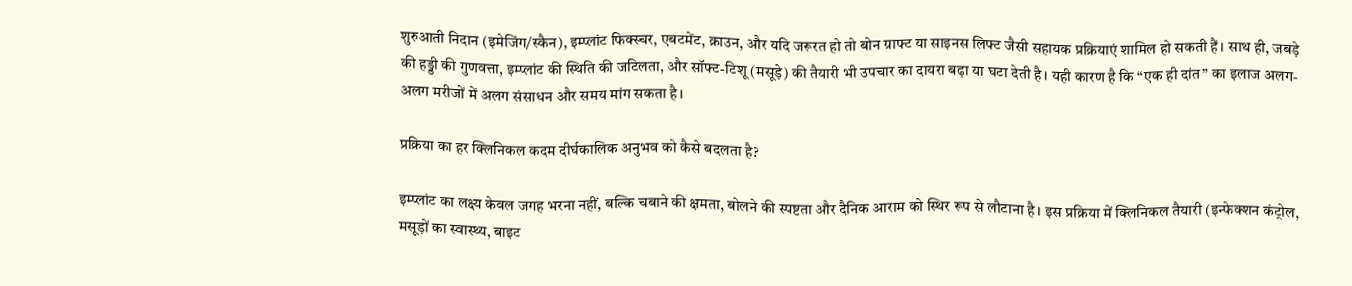शुरुआती निदान (इमेजिंग/स्कैन), इम्प्लांट फिक्स्चर, एबटमेंट, क्राउन, और यदि जरूरत हो तो बोन ग्राफ्ट या साइनस लिफ्ट जैसी सहायक प्रक्रियाएं शामिल हो सकती हैं। साथ ही, जबड़े की हड्डी की गुणवत्ता, इम्प्लांट की स्थिति की जटिलता, और सॉफ्ट-टिशू (मसूड़े) की तैयारी भी उपचार का दायरा बढ़ा या घटा देती है। यही कारण है कि “एक ही दांत” का इलाज अलग-अलग मरीजों में अलग संसाधन और समय मांग सकता है।

प्रक्रिया का हर क्लिनिकल कदम दीर्घकालिक अनुभव को कैसे बदलता है?

इम्प्लांट का लक्ष्य केवल जगह भरना नहीं, बल्कि चबाने की क्षमता, बोलने की स्पष्टता और दैनिक आराम को स्थिर रूप से लौटाना है। इस प्रक्रिया में क्लिनिकल तैयारी (इन्फेक्शन कंट्रोल, मसूड़ों का स्वास्थ्य, बाइट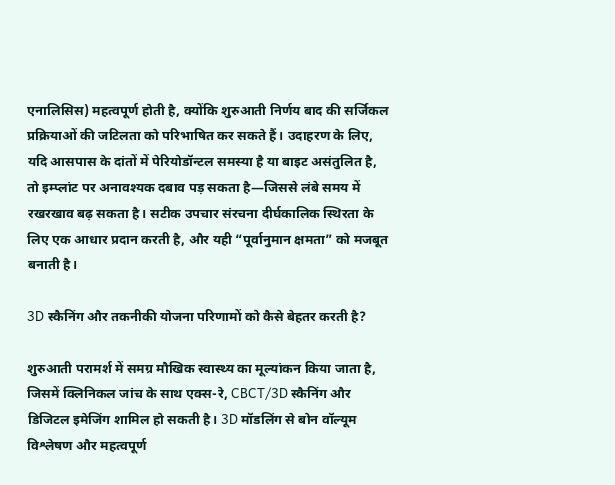एनालिसिस) महत्वपूर्ण होती है, क्योंकि शुरुआती निर्णय बाद की सर्जिकल प्रक्रियाओं की जटिलता को परिभाषित कर सकते हैं। उदाहरण के लिए, यदि आसपास के दांतों में पेरियोडॉन्टल समस्या है या बाइट असंतुलित है, तो इम्प्लांट पर अनावश्यक दबाव पड़ सकता है—जिससे लंबे समय में रखरखाव बढ़ सकता है। सटीक उपचार संरचना दीर्घकालिक स्थिरता के लिए एक आधार प्रदान करती है, और यही “पूर्वानुमान क्षमता” को मजबूत बनाती है।

3D स्कैनिंग और तकनीकी योजना परिणामों को कैसे बेहतर करती है?

शुरुआती परामर्श में समग्र मौखिक स्वास्थ्य का मूल्यांकन किया जाता है, जिसमें क्लिनिकल जांच के साथ एक्स-रे, CBCT/3D स्कैनिंग और डिजिटल इमेजिंग शामिल हो सकती है। 3D मॉडलिंग से बोन वॉल्यूम विश्लेषण और महत्वपूर्ण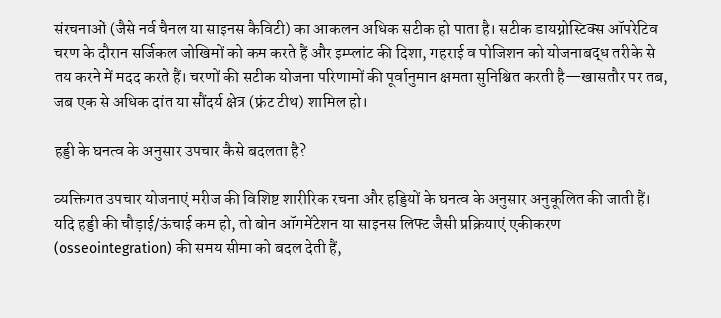संरचनाओं (जैसे नर्व चैनल या साइनस कैविटी) का आकलन अधिक सटीक हो पाता है। सटीक डायग्नोस्टिक्स ऑपरेटिव चरण के दौरान सर्जिकल जोखिमों को कम करते हैं और इम्प्लांट की दिशा, गहराई व पोजिशन को योजनाबद्ध तरीके से तय करने में मदद करते हैं। चरणों की सटीक योजना परिणामों की पूर्वानुमान क्षमता सुनिश्चित करती है—खासतौर पर तब, जब एक से अधिक दांत या सौंदर्य क्षेत्र (फ्रंट टीथ) शामिल हो।

हड्डी के घनत्व के अनुसार उपचार कैसे बदलता है?

व्यक्तिगत उपचार योजनाएं मरीज की विशिष्ट शारीरिक रचना और हड्डियों के घनत्व के अनुसार अनुकूलित की जाती हैं। यदि हड्डी की चौड़ाई/ऊंचाई कम हो, तो बोन ऑगमेंटेशन या साइनस लिफ्ट जैसी प्रक्रियाएं एकीकरण (osseointegration) की समय सीमा को बदल देती हैं,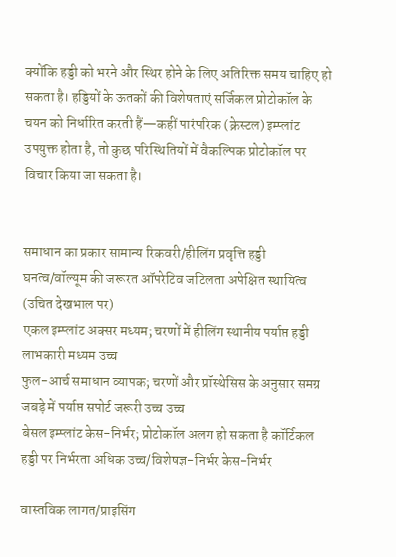क्योंकि हड्डी को भरने और स्थिर होने के लिए अतिरिक्त समय चाहिए हो सकता है। हड्डियों के ऊतकों की विशेषताएं सर्जिकल प्रोटोकॉल के चयन को निर्धारित करती हैं—कहीं पारंपरिक (क्रेस्टल) इम्प्लांट उपयुक्त होता है, तो कुछ परिस्थितियों में वैकल्पिक प्रोटोकॉल पर विचार किया जा सकता है।


समाधान का प्रकार सामान्य रिकवरी/हीलिंग प्रवृत्ति हड्डी घनत्व/वॉल्यूम की जरूरत ऑपरेटिव जटिलता अपेक्षित स्थायित्व (उचित देखभाल पर)
एकल इम्प्लांट अक्सर मध्यम; चरणों में हीलिंग स्थानीय पर्याप्त हड्डी लाभकारी मध्यम उच्च
फुल-आर्च समाधान व्यापक; चरणों और प्रॉस्थेसिस के अनुसार समग्र जबड़े में पर्याप्त सपोर्ट जरूरी उच्च उच्च
बेसल इम्प्लांट केस-निर्भर; प्रोटोकॉल अलग हो सकता है कॉर्टिकल हड्डी पर निर्भरता अधिक उच्च/विशेषज्ञ-निर्भर केस-निर्भर

वास्तविक लागत/प्राइसिंग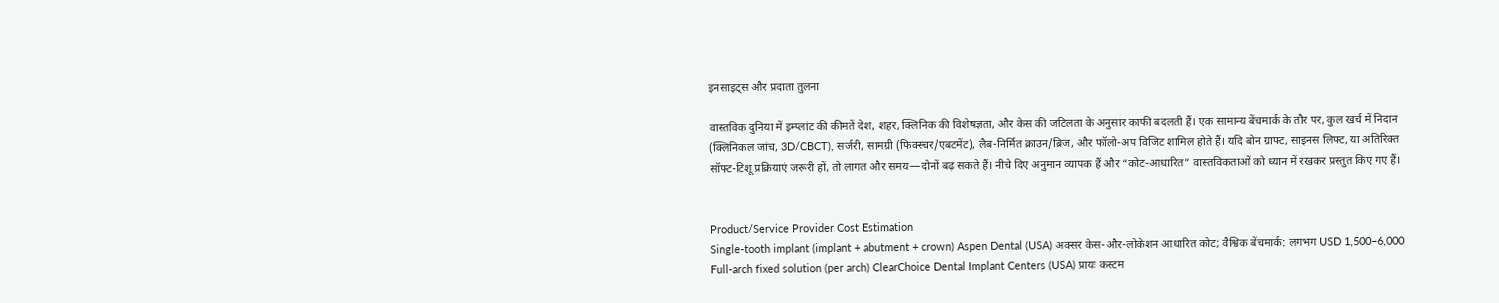इनसाइट्स और प्रदाता तुलना

वास्तविक दुनिया में इम्प्लांट की कीमतें देश, शहर, क्लिनिक की विशेषज्ञता, और केस की जटिलता के अनुसार काफी बदलती हैं। एक सामान्य बेंचमार्क के तौर पर, कुल खर्च में निदान (क्लिनिकल जांच, 3D/CBCT), सर्जरी, सामग्री (फिक्स्चर/एबटमेंट), लैब-निर्मित क्राउन/ब्रिज, और फॉलो-अप विजिट शामिल होते हैं। यदि बोन ग्राफ्ट, साइनस लिफ्ट, या अतिरिक्त सॉफ्ट-टिशू प्रक्रियाएं जरूरी हों, तो लागत और समय—दोनों बढ़ सकते हैं। नीचे दिए अनुमान व्यापक हैं और “कोट-आधारित” वास्तविकताओं को ध्यान में रखकर प्रस्तुत किए गए हैं।


Product/Service Provider Cost Estimation
Single-tooth implant (implant + abutment + crown) Aspen Dental (USA) अक्सर केस-और-लोकेशन आधारित कोट; वैश्विक बेंचमार्क: लगभग USD 1,500–6,000
Full-arch fixed solution (per arch) ClearChoice Dental Implant Centers (USA) प्रायः कस्टम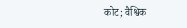कोट; वैश्विक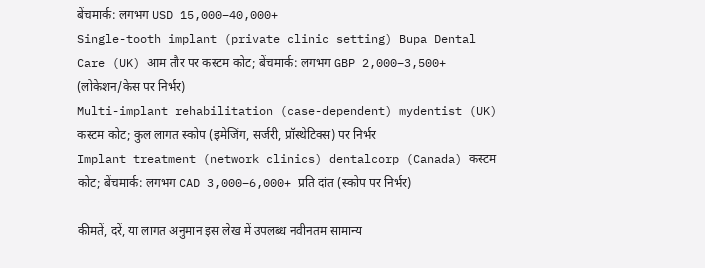बेंचमार्क: लगभग USD 15,000–40,000+
Single-tooth implant (private clinic setting) Bupa Dental Care (UK) आम तौर पर कस्टम कोट; बेंचमार्क: लगभग GBP 2,000–3,500+ (लोकेशन/केस पर निर्भर)
Multi-implant rehabilitation (case-dependent) mydentist (UK) कस्टम कोट; कुल लागत स्कोप (इमेजिंग, सर्जरी, प्रॉस्थेटिक्स) पर निर्भर
Implant treatment (network clinics) dentalcorp (Canada) कस्टम कोट; बेंचमार्क: लगभग CAD 3,000–6,000+ प्रति दांत (स्कोप पर निर्भर)

कीमतें, दरें, या लागत अनुमान इस लेख में उपलब्ध नवीनतम सामान्य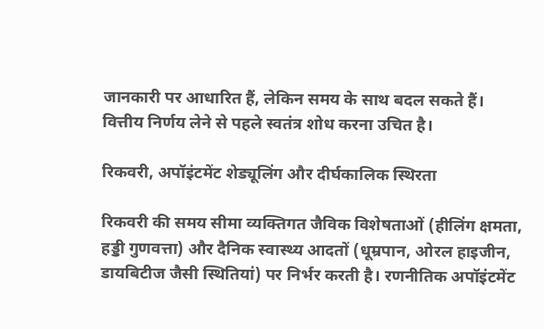जानकारी पर आधारित हैं, लेकिन समय के साथ बदल सकते हैं। वित्तीय निर्णय लेने से पहले स्वतंत्र शोध करना उचित है।

रिकवरी, अपॉइंटमेंट शेड्यूलिंग और दीर्घकालिक स्थिरता

रिकवरी की समय सीमा व्यक्तिगत जैविक विशेषताओं (हीलिंग क्षमता, हड्डी गुणवत्ता) और दैनिक स्वास्थ्य आदतों (धूम्रपान, ओरल हाइजीन, डायबिटीज जैसी स्थितियां) पर निर्भर करती है। रणनीतिक अपॉइंटमेंट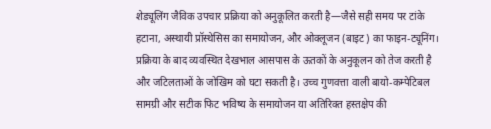शेड्यूलिंग जैविक उपचार प्रक्रिया को अनुकूलित करती है—जैसे सही समय पर टांके हटाना, अस्थायी प्रॉस्थेसिस का समायोजन, और ओक्लूजन (बाइट) का फाइन-ट्यूनिंग। प्रक्रिया के बाद व्यवस्थित देखभाल आसपास के ऊतकों के अनुकूलन को तेज करती है और जटिलताओं के जोखिम को घटा सकती है। उच्च गुणवत्ता वाली बायो-कम्पेटिबल सामग्री और सटीक फिट भविष्य के समायोजन या अतिरिक्त हस्तक्षेप की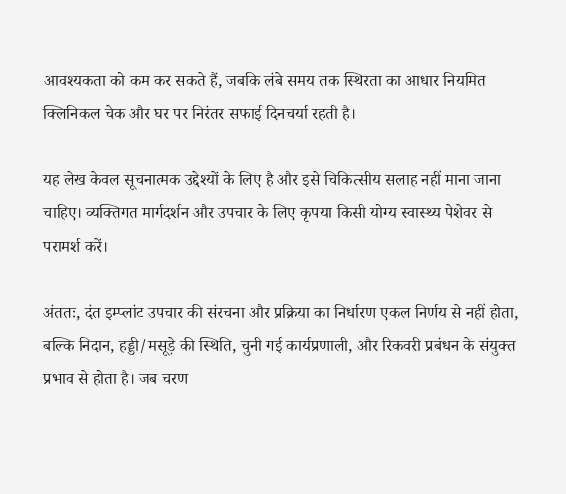आवश्यकता को कम कर सकते हैं, जबकि लंबे समय तक स्थिरता का आधार नियमित क्लिनिकल चेक और घर पर निरंतर सफाई दिनचर्या रहती है।

यह लेख केवल सूचनात्मक उद्देश्यों के लिए है और इसे चिकित्सीय सलाह नहीं माना जाना चाहिए। व्यक्तिगत मार्गदर्शन और उपचार के लिए कृपया किसी योग्य स्वास्थ्य पेशेवर से परामर्श करें।

अंततः, दंत इम्प्लांट उपचार की संरचना और प्रक्रिया का निर्धारण एकल निर्णय से नहीं होता, बल्कि निदान, हड्डी/मसूड़े की स्थिति, चुनी गई कार्यप्रणाली, और रिकवरी प्रबंधन के संयुक्त प्रभाव से होता है। जब चरण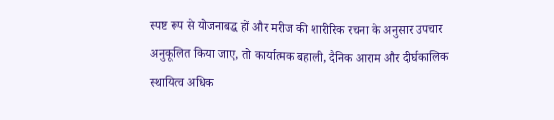स्पष्ट रूप से योजनाबद्ध हों और मरीज की शारीरिक रचना के अनुसार उपचार अनुकूलित किया जाए, तो कार्यात्मक बहाली, दैनिक आराम और दीर्घकालिक स्थायित्व अधिक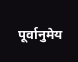पूर्वानुमेय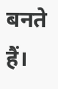बनते हैं।